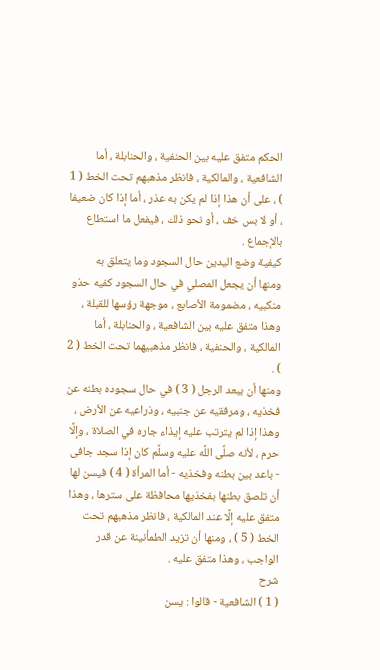الحكم متفق عليه بين الحنفية ، والحنابلة ، أما الشافعية ، والمالكية ، فانظر مذهبهم تحت الخط ( 1 ) ، على أن هذا إذا لم يكن به عذر ، أما إذا كان ضعيفا ، أو لا بس خف ، أو نحو ذلك ، فيفعل ما استطاع بالإجماع .
كيفية وضع اليدين حال السجود وما يتعلق به
ومنها أن يجعل المصلي في حال السجود كفيه حذو منكبيه ، مضمومة الأصابع ، موجهة رؤسها للقبلة ، وهذا متفق عليه بين الشافعية ، والحنابلة ، أما المالكية ، والحنفية ، فانظر مذهبيهما تحت الخط ( 2 ) .
ومنها أن يبعد الرجل ( 3 ) في حال سجوده بطنه عن فخذيه ، ومرفقيه عن جنبيه ، وذراعيه عن الأرض ، وهذا إذا لم يترتب عليه إيذاء جاره في الصلاة ، وإلَّا حرم ، لأنه صلَّى اللَّه عليه وسلَّم كان إذا سجد جافى - باعد بين بطنه وفخذيه - أما المرأة ( 4 ) فيسن لها أن تلصق بطنها بفخذيها محافظة على سترها ، وهذا متفق عليه إلَّا عند المالكية ، فانظر مذهبهم تحت الخط ( 5 ) ، ومنها أن تزيد الطمأنينة عن قدر الواجب ، وهذا متفق عليه .
شرح
( 1 ) الشافعية - قالوا : يسن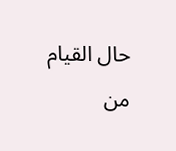حال القيام من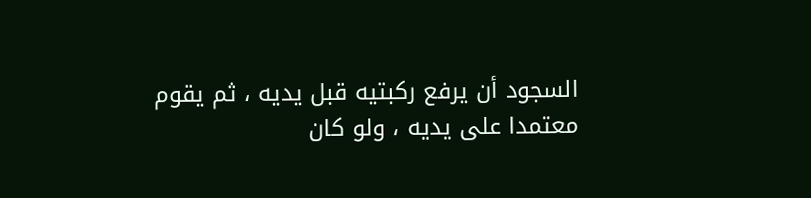السجود أن يرفع ركبتيه قبل يديه ، ثم يقوم معتمدا على يديه ، ولو كان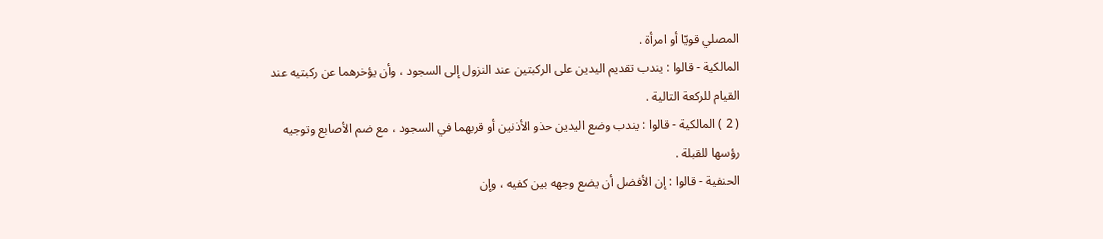المصلي قويّا أو امرأة .
المالكية - قالوا : يندب تقديم اليدين على الركبتين عند النزول إلى السجود ، وأن يؤخرهما عن ركبتيه عند القيام للركعة التالية .
( 2 ) المالكية - قالوا : يندب وضع اليدين حذو الأذنين أو قربهما في السجود ، مع ضم الأصابع وتوجيه رؤسها للقبلة .
الحنفية - قالوا : إن الأفضل أن يضع وجهه بين كفيه ، وإن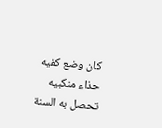كان وضع كفيه حذاء منكبيه تحصل به السنة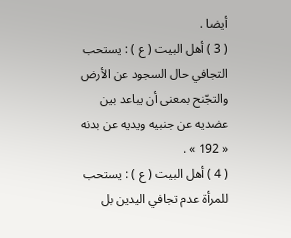أيضا .
( 3 ) أهل البيت ( ع ) : يستحب التجافي حال السجود عن الأرض والتجّنح بمعنى أن يباعد بين عضديه عن جنبيه ويديه عن بدنه « 192 » .
( 4 ) أهل البيت ( ع ) : يستحب للمرأة عدم تجافي اليدين بل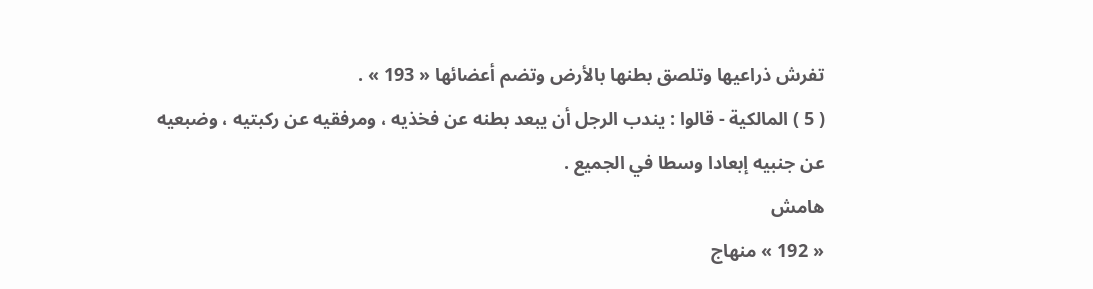تفرش ذراعيها وتلصق بطنها بالأرض وتضم أعضائها « 193 » .
( 5 ) المالكية - قالوا : يندب الرجل أن يبعد بطنه عن فخذيه ، ومرفقيه عن ركبتيه ، وضبعيه عن جنبيه إبعادا وسطا في الجميع .
هامش
« 192 » منهاج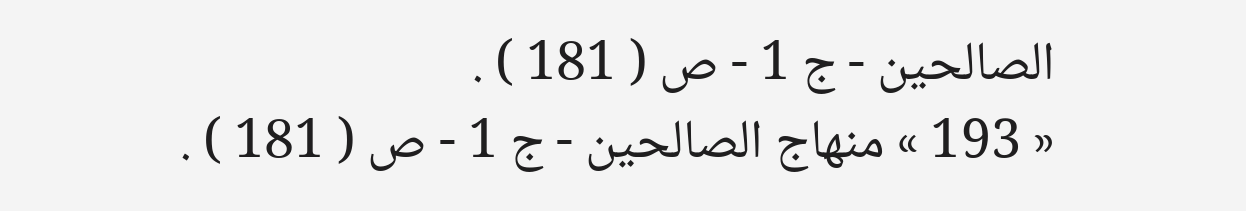الصالحين - ج 1 - ص ( 181 ) .
« 193 » منهاج الصالحين - ج 1 - ص ( 181 ) .